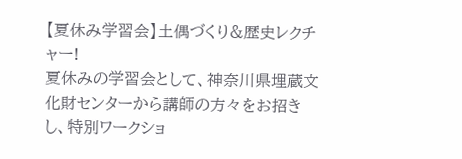【夏休み学習会】土偶づくり&歴史レクチャー!
夏休みの学習会として、神奈川県埋蔵文化財センターから講師の方々をお招きし、特別ワークショ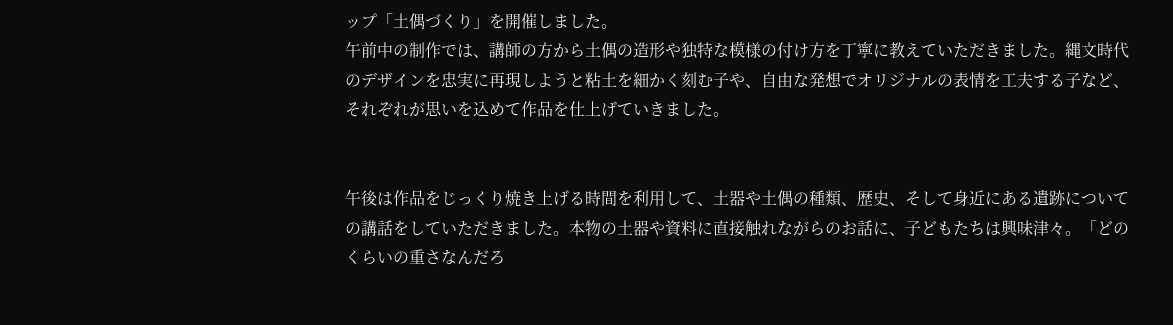ップ「土偶づくり」を開催しました。
午前中の制作では、講師の方から土偶の造形や独特な模様の付け方を丁寧に教えていただきました。縄文時代のデザインを忠実に再現しようと粘土を細かく刻む子や、自由な発想でオリジナルの表情を工夫する子など、それぞれが思いを込めて作品を仕上げていきました。


午後は作品をじっくり焼き上げる時間を利用して、土器や土偶の種類、歴史、そして身近にある遺跡についての講話をしていただきました。本物の土器や資料に直接触れながらのお話に、子どもたちは興味津々。「どのくらいの重さなんだろ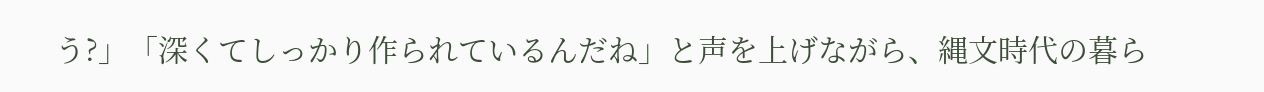う?」「深くてしっかり作られているんだね」と声を上げながら、縄文時代の暮ら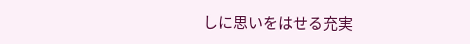しに思いをはせる充実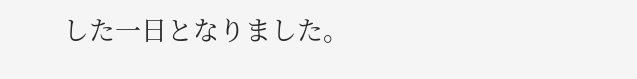した一日となりました。